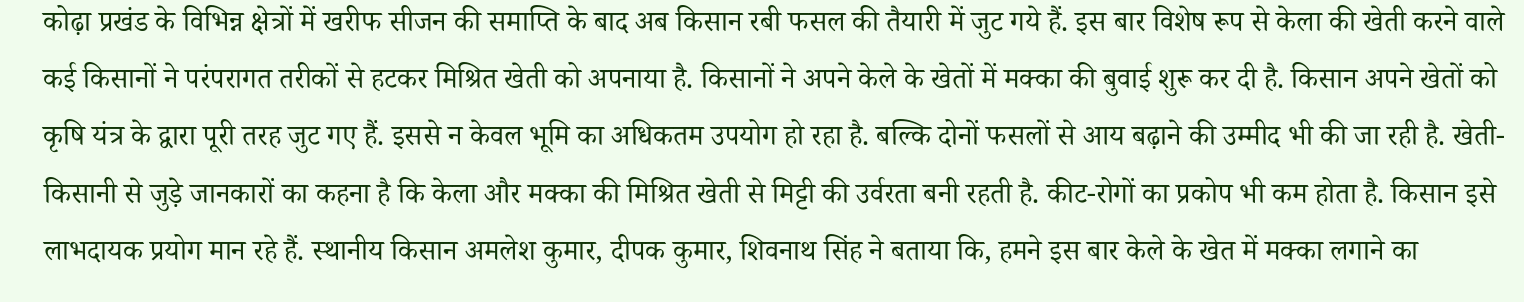कोढ़ा प्रखंड के विभिन्न क्षेत्रों में खरीफ सीजन की समाप्ति के बाद अब किसान रबी फसल की तैयारी में जुट गये हैं. इस बार विशेष रूप से केला की खेती करने वाले कई किसानों ने परंपरागत तरीकों से हटकर मिश्रित खेती को अपनाया है. किसानों ने अपने केले के खेतों में मक्का की बुवाई शुरू कर दी है. किसान अपने खेतों को कृषि यंत्र के द्वारा पूरी तरह जुट गए हैं. इससे न केवल भूमि का अधिकतम उपयोग हो रहा है. बल्कि दोनों फसलों से आय बढ़ाने की उम्मीद भी की जा रही है. खेती-किसानी से जुड़े जानकारों का कहना है कि केला और मक्का की मिश्रित खेती से मिट्टी की उर्वरता बनी रहती है. कीट-रोगों का प्रकोप भी कम होता है. किसान इसे लाभदायक प्रयोग मान रहे हैं. स्थानीय किसान अमलेश कुमार, दीपक कुमार, शिवनाथ सिंह ने बताया कि, हमने इस बार केले के खेत में मक्का लगाने का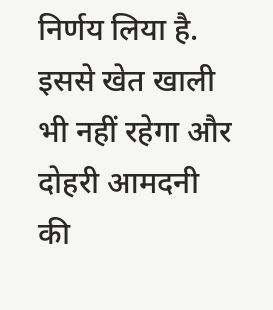निर्णय लिया है. इससे खेत खाली भी नहीं रहेगा और दोहरी आमदनी की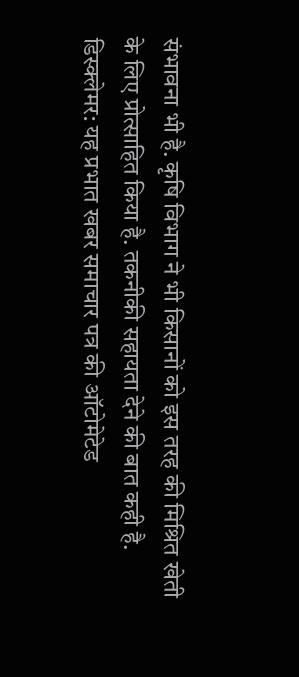संभावना भी है. कृषि विभाग ने भी किसानों को इस तरह की मिश्रित खेती के लिए प्रोत्साहित किया है. तकनीकी सहायता देने की बात कही है.
डिस्क्लेमर: यह प्रभात खबर समाचार पत्र की ऑटोमेटेड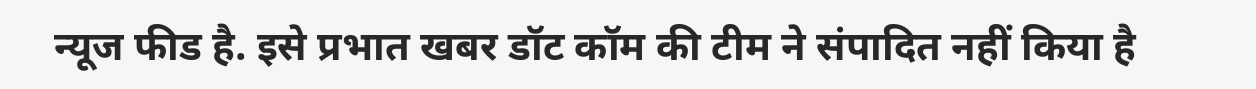न्यूज फीड है. इसे प्रभात खबर डॉट कॉम की टीम ने संपादित नहीं किया है